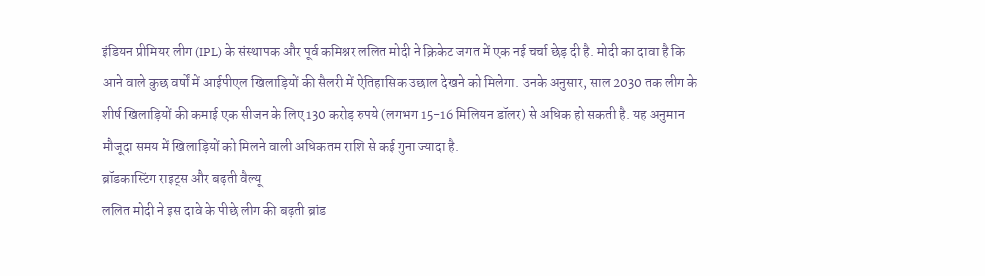इंडियन प्रीमियर लीग (IPL) के संस्थापक और पूर्व कमिश्नर ललित मोदी ने क्रिकेट जगत में एक नई चर्चा छेड़ दी है. मोदी का दावा है कि आने वाले कुछ वर्षों में आईपीएल खिलाड़ियों की सैलरी में ऐतिहासिक उछाल देखने को मिलेगा. उनके अनुसार, साल 2030 तक लीग के शीर्ष खिलाड़ियों की कमाई एक सीजन के लिए 130 करोड़ रुपये (लगभग 15-16 मिलियन डॉलर) से अधिक हो सकती है. यह अनुमान मौजूदा समय में खिलाड़ियों को मिलने वाली अधिकतम राशि से कई गुना ज्यादा है.
ब्रॉडकास्टिंग राइट्स और बढ़ती वैल्यू
ललित मोदी ने इस दावे के पीछे लीग की बढ़ती ब्रांड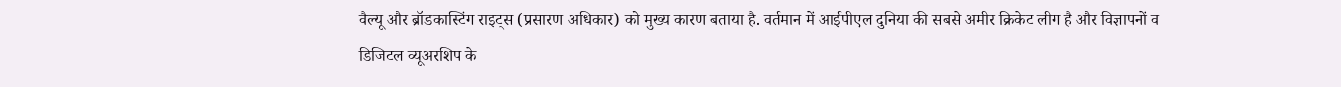वैल्यू और ब्रॉडकास्टिंग राइट्स (प्रसारण अधिकार) को मुख्य कारण बताया है. वर्तमान में आईपीएल दुनिया की सबसे अमीर क्रिकेट लीग है और विज्ञापनों व डिजिटल व्यूअरशिप के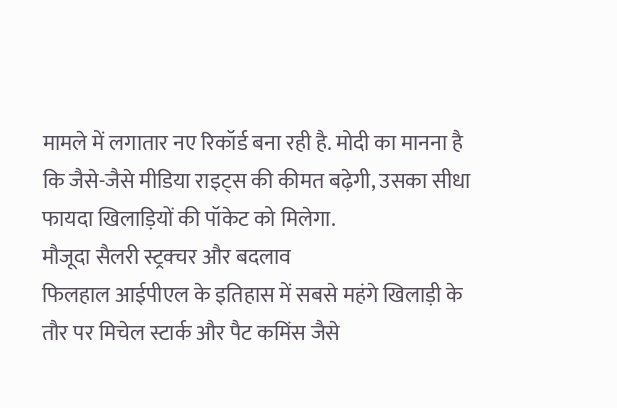मामले में लगातार नए रिकॉर्ड बना रही है. मोदी का मानना है कि जैसे-जैसे मीडिया राइट्स की कीमत बढ़ेगी, उसका सीधा फायदा खिलाड़ियों की पॉकेट को मिलेगा.
मौजूदा सैलरी स्ट्रक्चर और बदलाव
फिलहाल आईपीएल के इतिहास में सबसे महंगे खिलाड़ी के तौर पर मिचेल स्टार्क और पैट कमिंस जैसे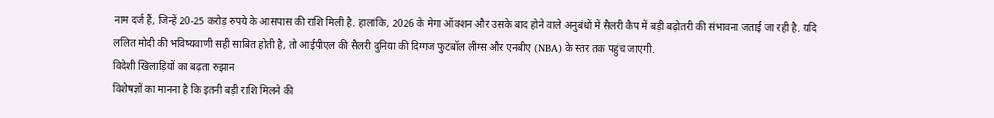नाम दर्ज हैं, जिन्हें 20-25 करोड़ रुपये के आसपास की राशि मिली है. हालांकि, 2026 के मेगा ऑक्शन और उसके बाद होने वाले अनुबंधों में सैलरी कैप में बड़ी बढ़ोतरी की संभावना जताई जा रही है. यदि ललित मोदी की भविष्यवाणी सही साबित होती है, तो आईपीएल की सैलरी दुनिया की दिग्गज फुटबॉल लीग्स और एनबीए (NBA) के स्तर तक पहुंच जाएगी.
विदेशी खिलाड़ियों का बढ़ता रुझान
विशेषज्ञों का मानना है कि इतनी बड़ी राशि मिलने की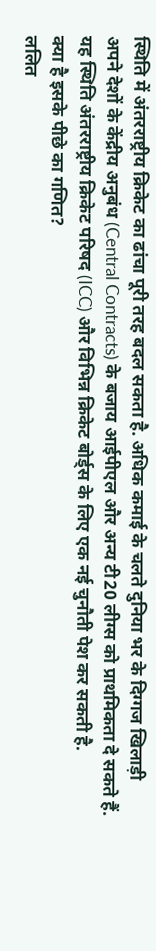स्थिति में अंतरराष्ट्रीय क्रिकेट का ढांचा पूरी तरह बदल सकता है. अधिक कमाई के चलते दुनिया भर के दिग्गज खिलाड़ी अपने देशों के केंद्रीय अनुबंध (Central Contracts) के बजाय आईपीएल और अन्य टी20 लीग्स को प्राथमिकता दे सकते हैं. यह स्थिति अंतरराष्ट्रीय क्रिकेट परिषद (ICC) और विभिन्न क्रिकेट बोर्ड्स के लिए एक नई चुनौती पेश कर सकती है.
क्या है इसके पीछे का गणित?
ललित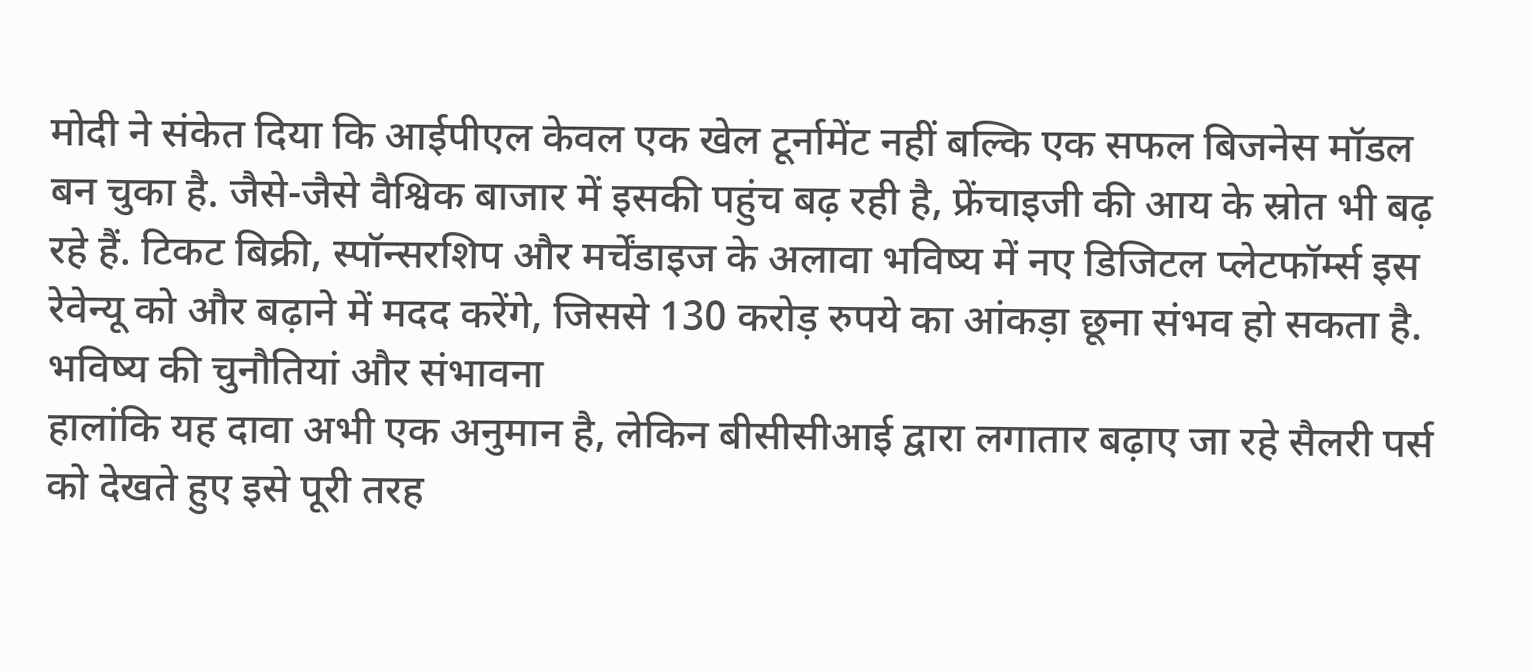मोदी ने संकेत दिया कि आईपीएल केवल एक खेल टूर्नामेंट नहीं बल्कि एक सफल बिजनेस मॉडल बन चुका है. जैसे-जैसे वैश्विक बाजार में इसकी पहुंच बढ़ रही है, फ्रेंचाइजी की आय के स्रोत भी बढ़ रहे हैं. टिकट बिक्री, स्पॉन्सरशिप और मर्चेंडाइज के अलावा भविष्य में नए डिजिटल प्लेटफॉर्म्स इस रेवेन्यू को और बढ़ाने में मदद करेंगे, जिससे 130 करोड़ रुपये का आंकड़ा छूना संभव हो सकता है.
भविष्य की चुनौतियां और संभावना
हालांकि यह दावा अभी एक अनुमान है, लेकिन बीसीसीआई द्वारा लगातार बढ़ाए जा रहे सैलरी पर्स को देखते हुए इसे पूरी तरह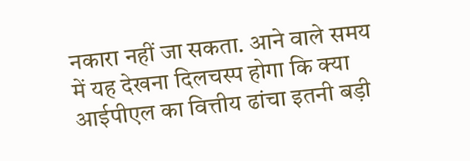नकारा नहीं जा सकता. आने वाले समय में यह देखना दिलचस्प होगा कि क्या आईपीएल का वित्तीय ढांचा इतनी बड़ी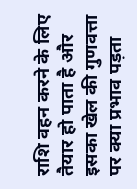राशि वहन करने के लिए तैयार हो पाता है और इसका खेल की गुणवत्ता पर क्या प्रभाव पड़ता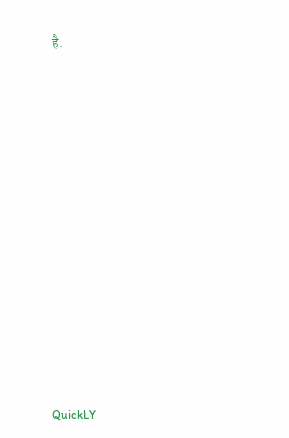है.













QuickLY